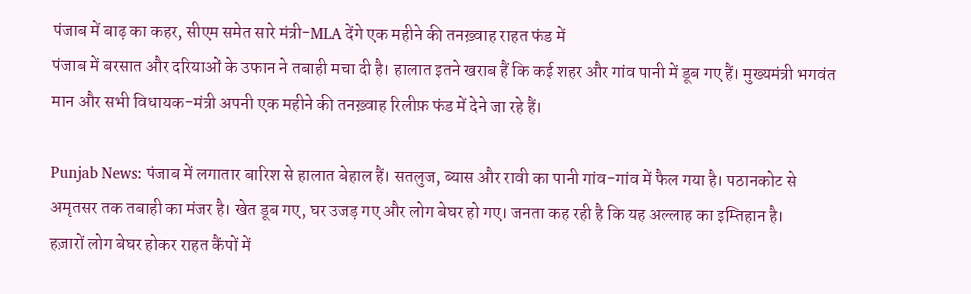पंजाब में बाढ़ का कहर, सीएम समेत सारे मंत्री-MLA देंगे एक महीने की तनख़्वाह राहत फंड में
पंजाब में बरसात और दरियाओं के उफान ने तबाही मचा दी है। हालात इतने खराब हैं कि कई शहर और गांव पानी में डूब गए हैं। मुख्यमंत्री भगवंत मान और सभी विधायक-मंत्री अपनी एक महीने की तनख़्वाह रिलीफ़ फंड में देने जा रहे हैं।

Punjab News: पंजाब में लगातार बारिश से हालात बेहाल हैं। सतलुज, ब्यास और रावी का पानी गांव-गांव में फैल गया है। पठानकोट से अमृतसर तक तबाही का मंजर है। खेत डूब गए, घर उजड़ गए और लोग बेघर हो गए। जनता कह रही है कि यह अल्लाह का इम्तिहान है।
हज़ारों लोग बेघर होकर राहत कैंपों में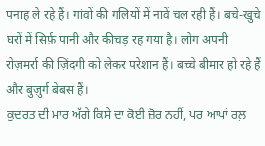पनाह ले रहे हैं। गांवों की गलियों में नावें चल रही हैं। बचे-खुचे घरों में सिर्फ़ पानी और कीचड़ रह गया है। लोग अपनी रोज़मर्रा की ज़िंदगी को लेकर परेशान हैं। बच्चे बीमार हो रहे हैं और बुज़ुर्ग बेबस हैं।
ਕੁਦਰਤ ਦੀ ਮਾਰ ਅੱਗੇ ਕਿਸੇ ਦਾ ਕੋਈ ਜ਼ੋਰ ਨਹੀਂ, ਪਰ ਆਪਾਂ ਰਲ਼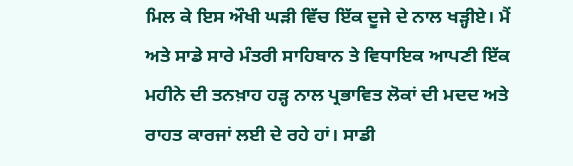ਮਿਲ ਕੇ ਇਸ ਔਖੀ ਘੜੀ ਵਿੱਚ ਇੱਕ ਦੂਜੇ ਦੇ ਨਾਲ ਖੜ੍ਹੀਏ। ਮੈਂ ਅਤੇ ਸਾਡੇ ਸਾਰੇ ਮੰਤਰੀ ਸਾਹਿਬਾਨ ਤੇ ਵਿਧਾਇਕ ਆਪਣੀ ਇੱਕ ਮਹੀਨੇ ਦੀ ਤਨਖ਼ਾਹ ਹੜ੍ਹ ਨਾਲ ਪ੍ਰਭਾਵਿਤ ਲੋਕਾਂ ਦੀ ਮਦਦ ਅਤੇ ਰਾਹਤ ਕਾਰਜਾਂ ਲਈ ਦੇ ਰਹੇ ਹਾਂ। ਸਾਡੀ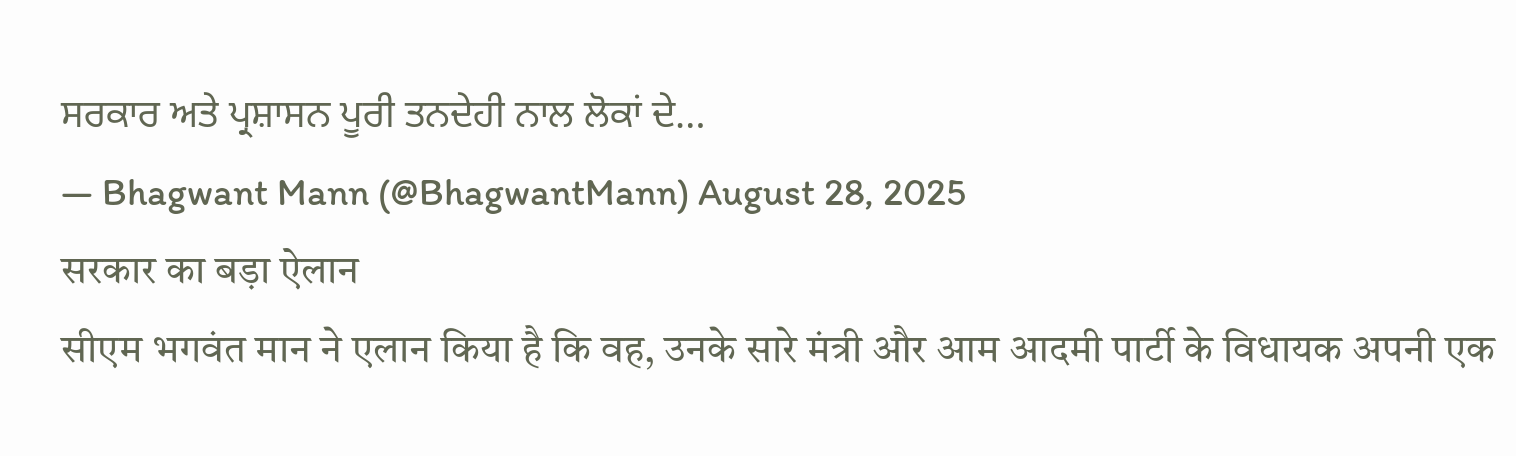ਸਰਕਾਰ ਅਤੇ ਪ੍ਰਸ਼ਾਸਨ ਪੂਰੀ ਤਨਦੇਹੀ ਨਾਲ ਲੋਕਾਂ ਦੇ…
— Bhagwant Mann (@BhagwantMann) August 28, 2025
सरकार का बड़ा ऐलान
सीएम भगवंत मान ने एलान किया है कि वह, उनके सारे मंत्री और आम आदमी पार्टी के विधायक अपनी एक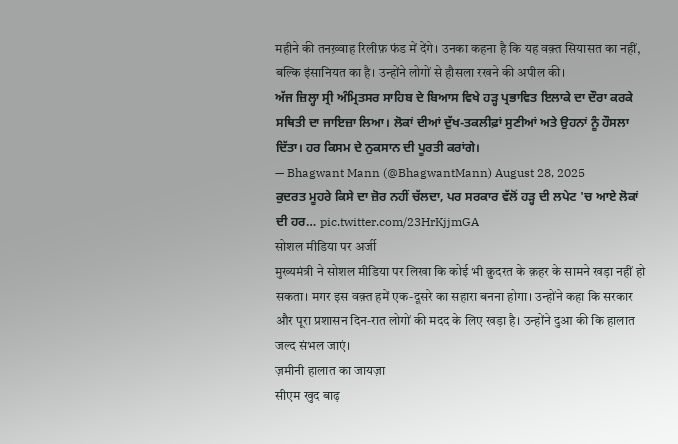महीने की तनख़्वाह रिलीफ़ फंड में देंगे। उनका कहना है कि यह वक़्त सियासत का नहीं, बल्कि इंसानियत का है। उन्होंने लोगों से हौसला रखने की अपील की।
ਅੱਜ ਜ਼ਿਲ੍ਹਾ ਸ੍ਰੀ ਅੰਮ੍ਰਿਤਸਰ ਸਾਹਿਬ ਦੇ ਬਿਆਸ ਵਿਖੇ ਹੜ੍ਹ ਪ੍ਰਭਾਵਿਤ ਇਲਾਕੇ ਦਾ ਦੌਰਾ ਕਰਕੇ ਸਥਿਤੀ ਦਾ ਜਾਇਜ਼ਾ ਲਿਆ। ਲੋਕਾਂ ਦੀਆਂ ਦੁੱਖ-ਤਕਲੀਫ਼ਾਂ ਸੁਣੀਆਂ ਅਤੇ ਉਹਨਾਂ ਨੂੰ ਹੌਸਲਾ ਦਿੱਤਾ। ਹਰ ਕਿਸਮ ਦੇ ਨੁਕਸਾਨ ਦੀ ਪੂਰਤੀ ਕਰਾਂਗੇ।
— Bhagwant Mann (@BhagwantMann) August 28, 2025
ਕੁਦਰਤ ਮੂਹਰੇ ਕਿਸੇ ਦਾ ਜ਼ੋਰ ਨਹੀਂ ਚੱਲਦਾ, ਪਰ ਸਰਕਾਰ ਵੱਲੋਂ ਹੜ੍ਹ ਦੀ ਲਪੇਟ 'ਚ ਆਏ ਲੋਕਾਂ ਦੀ ਹਰ… pic.twitter.com/23HrKjjmGA
सोशल मीडिया पर अर्जी
मुख्यमंत्री ने सोशल मीडिया पर लिखा कि कोई भी क़ुदरत के क़हर के सामने खड़ा नहीं हो सकता। मगर इस वक़्त हमें एक-दूसरे का सहारा बनना होगा। उन्होंने कहा कि सरकार और पूरा प्रशासन दिन-रात लोगों की मदद के लिए खड़ा है। उन्होंने दुआ की कि हालात जल्द संभल जाएं।
ज़मीनी हालात का जायज़ा
सीएम खुद बाढ़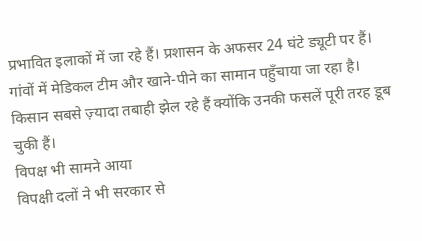प्रभावित इलाकों में जा रहे हैं। प्रशासन के अफसर 24 घंटे ड्यूटी पर हैं। गांवों में मेडिकल टीम और खाने-पीने का सामान पहुँचाया जा रहा है। किसान सबसे ज़्यादा तबाही झेल रहे हैं क्योंकि उनकी फसलें पूरी तरह डूब चुकी हैं।
विपक्ष भी सामने आया
विपक्षी दलों ने भी सरकार से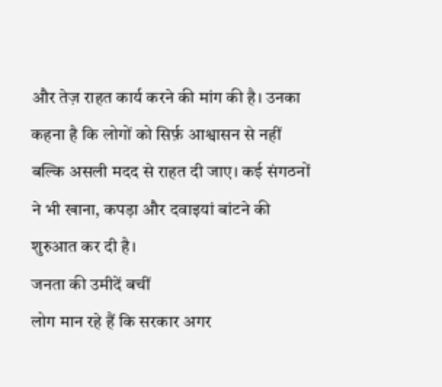और तेज़ राहत कार्य करने की मांग की है। उनका कहना है कि लोगों को सिर्फ़ आश्वासन से नहीं बल्कि असली मदद से राहत दी जाए। कई संगठनों ने भी खाना, कपड़ा और दवाइयां बांटने की शुरुआत कर दी है।
जनता की उमीदें बचीं
लोग मान रहे हैं कि सरकार अगर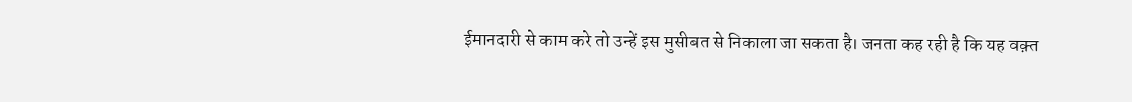ईमानदारी से काम करे तो उन्हें इस मुसीबत से निकाला जा सकता है। जनता कह रही है कि यह वक़्त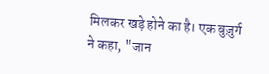मिलकर खड़े होने का है। एक बुज़ुर्ग ने कहा, "जान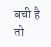बची है तो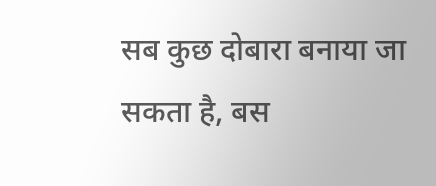सब कुछ दोबारा बनाया जा सकता है, बस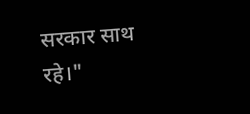सरकार साथ रहे।"